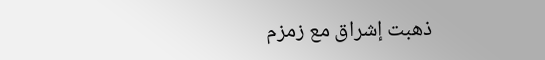ذهبت إشراق مع زمزم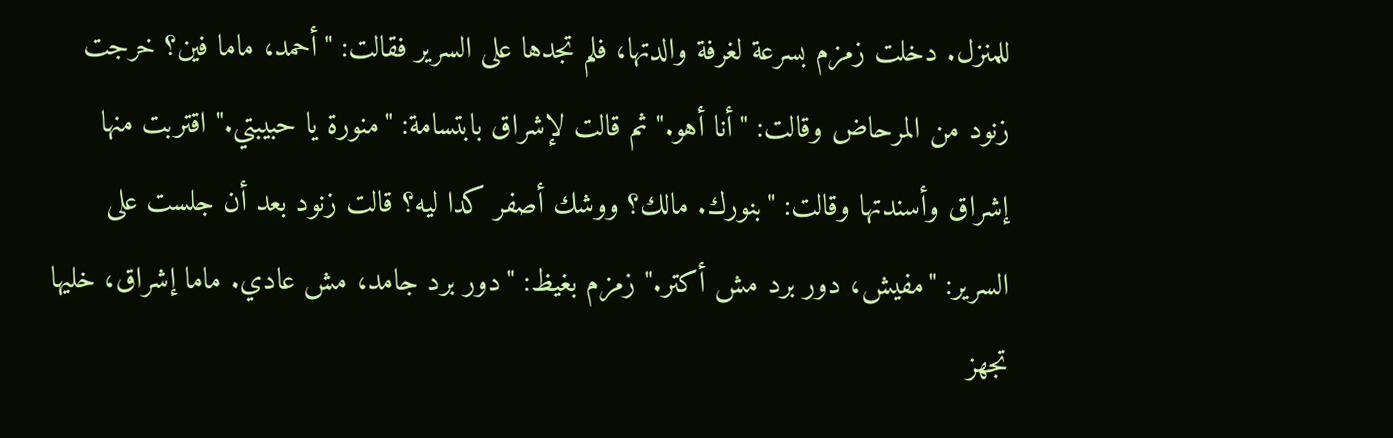للمنزل. دخلت زمزم بسرعة لغرفة والدتها، فلم تجدها على السرير فقالت: "أحمد، ماما فين؟ خرجت زنود من المرحاض وقالت: "أنا أهو." ثم قالت لإشراق بابتسامة: "منورة يا حبيبتي." اقتربت منها إشراق وأسندتها وقالت: "بنورك. مالك؟ ووشك أصفر كدا ليه؟ قالت زنود بعد أن جلست على السرير: "مفيش، دور برد مش أكتر." زمزم بغيظ: "دور برد جامد، مش عادي. ماما إشراق، خليها تجهز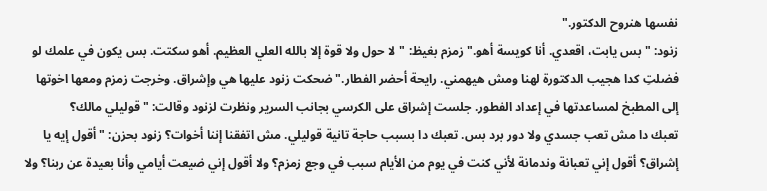نفسها هنروح الدكتور."
زنود: "بس يابت، اقعدي. أنا كويسة أهو." زمزم بغيظ: "لا حول ولا قوة إلا بالله العلي العظيم. أهو سكتت. بس يكون في علمك لو فضلتِ كدا هجيب الدكتورة لهنا ومش هيهمني. رايحة أحضر الفطار." ضحكت زنود عليها هي وإشراق. وخرجت زمزم ومعها اخوتها إلى المطبخ لمساعدتها في إعداد الفطور. جلست إشراق على الكرسي بجانب السرير ونظرت لزنود وقالت: "قوليلي مالك؟
تعبك دا مش تعب جسدي ولا دور برد بس. تعبك دا بسبب حاجة تانية قوليلي. مش اتفقنا إننا أخوات؟ زنود بحزن: "أقول إيه يا إشراق؟ أقول إني تعبانة وندمانة لأني كنت في يوم من الأيام سبب في وجع زمزم؟ ولا أقول إني ضيعت أيامي وأنا بعيدة عن ربنا؟ ولا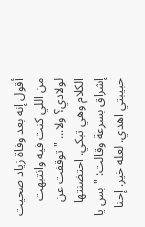أقول إنه بعد وفاة زياد صحيت من اللي كنت فيه وانتبهت لولادي؟ ولا... " توقفت عن الكلام وهي تبكي. احتضنتها
إشراق بسرعة وقالت: "بس يا حبيبتي اهدي. لعله خير. إحنا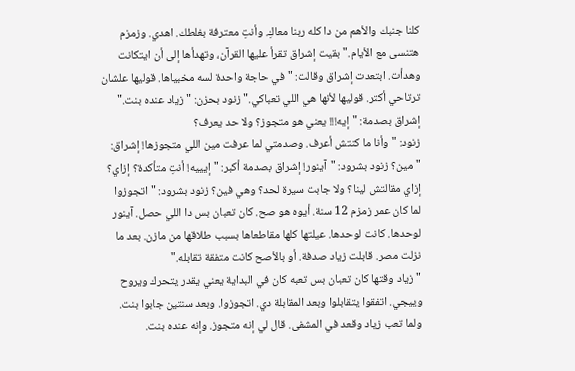كلنا جنبك والأهم من دا كله ربنا معاكِ. وأنتِ معترفة بغلطك. اهدي. وزمزم هتنسى مع الأيام." بقيت إشراق تقرأ عليها القرآن، وتهدأها إلى أن ايتكانت وهدأت. ابتعدت إشراق وقالت: "في حاجة واحدة لسه مخبياها. قوليها علشان ترتاحي أكتر. قوليها لأنها هي اللي تعباكي." زنود بحزن: "زياد عنده بنت." إشراق بصدمة: "إيه!!! يعني هو متجوز؟ ولا حد يعرف؟
زنود: "وأنا ما كنتش أعرف. وصدمتي لما عرفت مين اللي متجوزها! إشراق: "مين؟ زنود بشرود: "آينور! إشراق بصدمة أكبر: "إيييه! أنتِ متأكدة؟ إزاي؟ إزاي مقالتش لينا؟ ولا جابت سيرة لحد؟ وهي فين؟ زنود بشرود: "اتجوزوا لما كان عمر زمزم 12 سنة. أيوه هو صح. كان تعبان بس دا اللي حصل. آينور لوحدها. كانت لوحدها. عيلتها كلها مقاطعاها بسبب طلاقها من مازن. بعد ما نزلت مصر. قابلت زياد صدفة. أو بالأصح كانت متفقة تقابله."
"زياد وقتها كان تعبان بس تعبه كان في البداية يعني يقدر يتحرك ويروح وييجي. اتفقوا يتقابلوا وبعد المقابلة دي. اتجوزوا. وبعد سنتين جابوا بنت. ولما تعب زياد وقعد في المشفى. قال لي إنه متجوز. وإنه عنده بنت.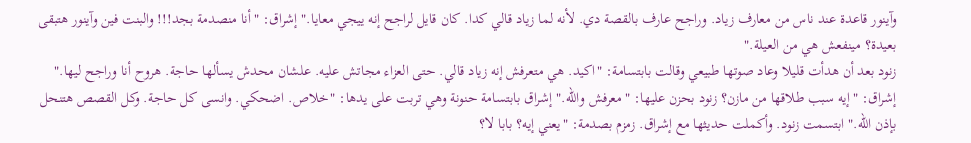وآينور قاعدة عند ناس من معارف زياد. وراجح عارف بالقصة دي. لأنه لما زياد قالي كدا. كان قايل لراجح إنه ييجي معايا." إشراق: "أنا منصدمة بجد!!! والبنت فين وآينور هتبقى بعيدة؟ مينفعش هي من العيلة."
زنود بعد أن هدأت قليلا وعاد صوتها طبيعي وقالت بابتسامة: "اكيد. هي متعرفش إنه زياد قالي. حتى العزاء مجاتش عليه. علشان محدش يسألها حاجة. هروح أنا وراجح ليها." إشراق: "إيه سبب طلاقها من مازن؟ زنود بحزن عليها: "معرفش والله." إشراق بابتسامة حنونة وهي تربت على يدها: "خلاص. اضحكي. وانسى كل حاجة. وكل القصص هتنحل بإذن الله." ابتسمت زنود. وأكملت حديثها مع إشراق. زمزم بصدمة: "يعني إيه؟ بابا لا؟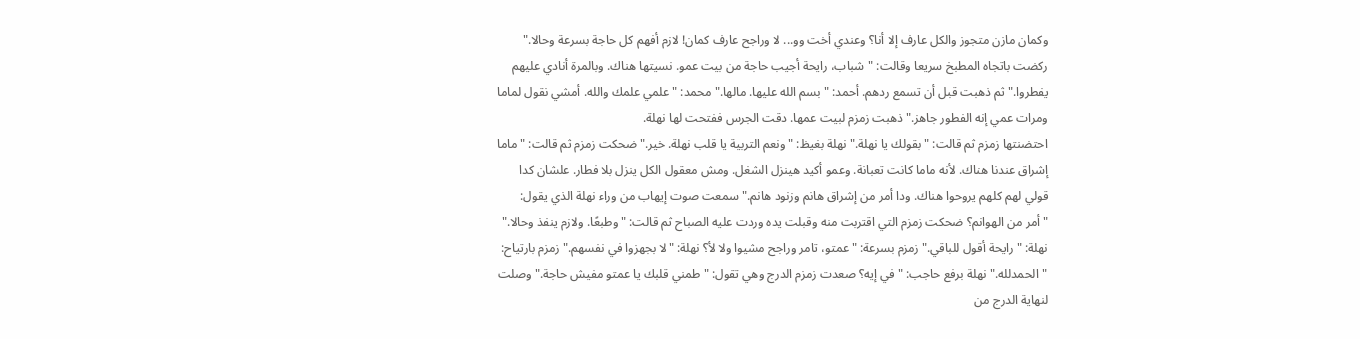وكمان مازن متجوز والكل عارف إلا أنا؟ وعندي أخت وو... لا وراجح عارف كمان! لازم أفهم كل حاجة بسرعة وحالا." ركضت باتجاه المطبخ سريعا وقالت: "شباب، رايحة أجيب حاجة من بيت عمو. نسيتها هناك. وبالمرة أنادي عليهم يفطروا." ثم ذهبت قبل أن تسمع ردهم. أحمد: "بسم الله عليها. مالها." محمد: "علمي علمك والله. أمشي نقول لماما ومرات عمي إنه الفطور جاهز." ذهبت زمزم لبيت عمها. دقت الجرس ففتحت لها نهلة.
احتضنتها زمزم ثم قالت: "بقولك يا نهلة." نهلة بغيظ: "ونعم التربية يا قلب نهلة. خير." ضحكت زمزم ثم قالت: "ماما إشراق عندنا هناك. لأنه ماما كانت تعبانة. وعمو أكيد هينزل الشغل. ومش معقول الكل ينزل بلا فطار. علشان كدا قولي لهم كلهم يروحوا هناك. ودا أمر من إشراق هانم وزنود هانم." سمعت صوت إيهاب من وراء نهلة الذي يقول: "أمر من الهوانم؟ ضحكت زمزم التي اقتربت منه وقبلت يده وردت عليه الصباح ثم قالت: "وطبعًا. ولازم ينفذ وحالا."
نهلة: "رايحة أقول للباقي." زمزم بسرعة: "عمتو، تامر وراجح مشيوا ولا لأ؟ نهلة: "لا بجهزوا في نفسهم." زمزم بارتياح: "الحمدلله." نهلة برفع حاجب: "في إيه؟ صعدت زمزم الدرج وهي تقول: "طمني قلبك يا عمتو مفيش حاجة." وصلت لنهاية الدرج من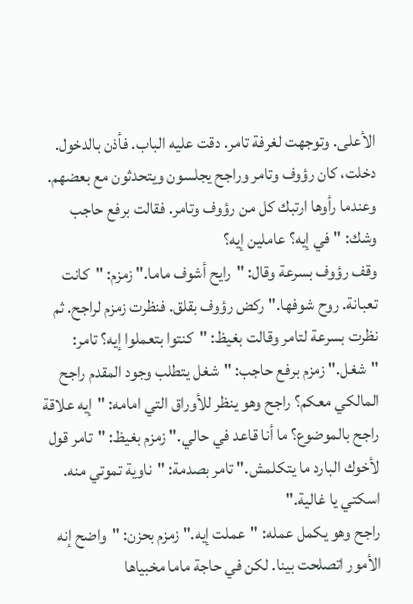الأعلى. وتوجهت لغرفة تامر. دقت عليه الباب. فأذن بالدخول. دخلت، كان رؤوف وتامر وراجح يجلسون ويتحدثون مع بعضهم. وعندما رأوها ارتبك كل من رؤوف وتامر. فقالت برفع حاجب وشك: "في إيه؟ عاملين إيه؟
وقف رؤوف بسرعة وقال: "رايح أشوف ماما." زمزم: "كانت تعبانة. روح شوفها." ركض رؤوف بقلق. فنظرت زمزم لراجح. ثم نظرت بسرعة لتامر وقالت بغيظ: "كنتوا بتعملوا إيه؟ تامر: "شغل." زمزم برفع حاجب: "شغل يتطلب وجود المقدم راجح المالكي معكم؟ راجح وهو ينظر للأوراق التي امامه: "إيه علاقة راجح بالموضوع؟ ما أنا قاعد في حالي." زمزم بغيظ: "تامر قول لأخوك البارد ما يتكلمش." تامر بصدمة: "ناوية تموتي منه. اسكتي يا غالية."
راجح وهو يكمل عمله: "عملت إيه." زمزم بحزن: "واضح إنه الأمور اتصلحت بينا. لكن في حاجة ماما مخبياها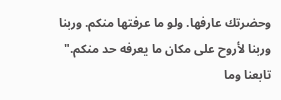وحضرتك عارفها. ولو ما عرفتها منكم. وربنا وربنا لأروح على مكان ما يعرفه حد منكم."
تابعنا وما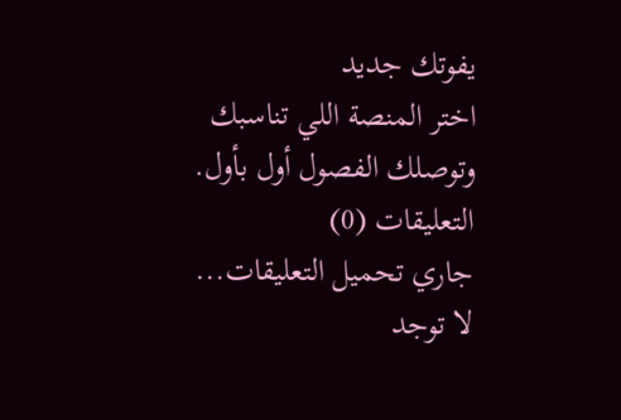يفوتك جديد
اختر المنصة اللي تناسبك وتوصلك الفصول أول بأول.
التعليقات (0)
جاري تحميل التعليقات...
لا توجد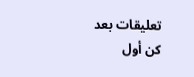تعليقات بعد
كن أول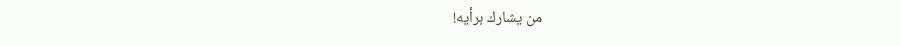من يشارك برأيه!